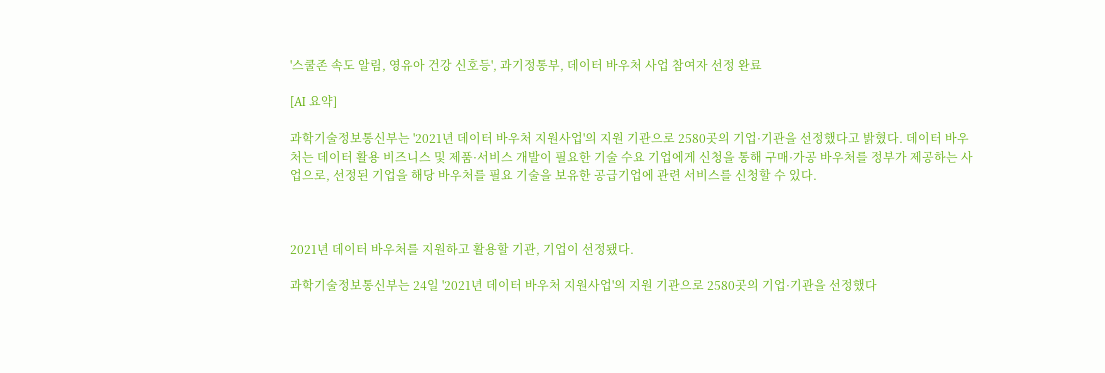'스쿨존 속도 알림, 영유아 건강 신호등', 과기정통부, 데이터 바우처 사업 참여자 선정 완료

[AI 요약]

과학기술정보통신부는 '2021년 데이터 바우처 지원사업'의 지원 기관으로 2580곳의 기업·기관을 선정했다고 밝혔다. 데이터 바우처는 데이터 활용 비즈니스 및 제품·서비스 개발이 필요한 기술 수요 기업에게 신청을 통해 구매·가공 바우처를 정부가 제공하는 사업으로, 선정된 기업을 해당 바우처를 필요 기술을 보유한 공급기업에 관련 서비스를 신청할 수 있다.



2021년 데이터 바우처를 지원하고 활용할 기관, 기업이 선정됐다.

과학기술정보통신부는 24일 '2021년 데이터 바우처 지원사업'의 지원 기관으로 2580곳의 기업·기관을 선정했다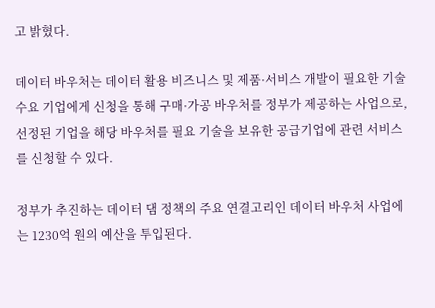고 밝혔다.

데이터 바우처는 데이터 활용 비즈니스 및 제품·서비스 개발이 필요한 기술 수요 기업에게 신청을 통해 구매·가공 바우처를 정부가 제공하는 사업으로, 선정된 기업을 해당 바우처를 필요 기술을 보유한 공급기업에 관련 서비스를 신청할 수 있다.

정부가 추진하는 데이터 댐 정책의 주요 연결고리인 데이터 바우처 사업에는 1230억 원의 예산을 투입된다.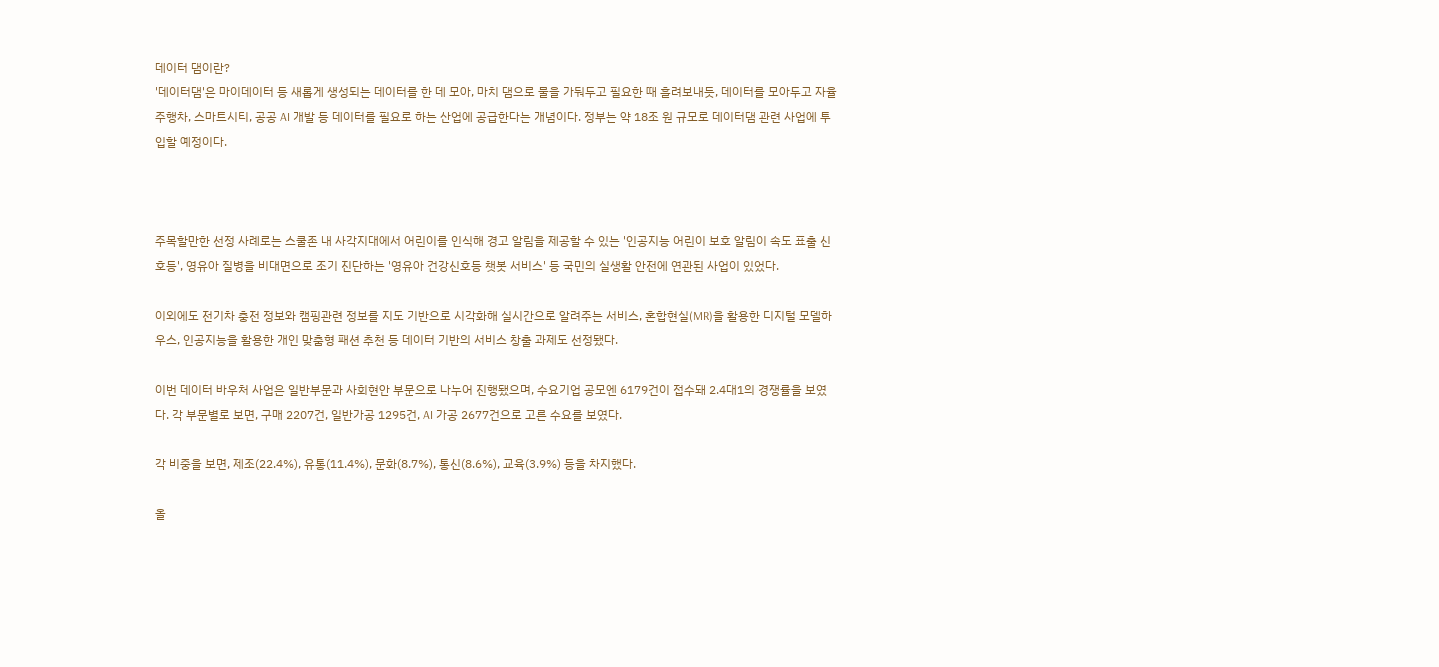데이터 댐이란?
'데이터댐'은 마이데이터 등 새롭게 생성되는 데이터를 한 데 모아, 마치 댐으로 물을 가둬두고 필요한 때 흘려보내듯, 데이터를 모아두고 자율주행차, 스마트시티, 공공 AI 개발 등 데이터를 필요로 하는 산업에 공급한다는 개념이다. 정부는 약 18조 원 규모로 데이터댐 관련 사업에 투입할 예정이다.



주목할만한 선정 사례로는 스쿨존 내 사각지대에서 어린이를 인식해 경고 알림을 제공할 수 있는 '인공지능 어린이 보호 알림이 속도 표출 신호등', 영유아 질병을 비대면으로 조기 진단하는 '영유아 건강신호등 챗봇 서비스' 등 국민의 실생활 안전에 연관된 사업이 있었다.

이외에도 전기차 충전 정보와 캠핑관련 정보를 지도 기반으로 시각화해 실시간으로 알려주는 서비스, 혼합현실(MR)을 활용한 디지털 모델하우스, 인공지능을 활용한 개인 맞춤형 패션 추천 등 데이터 기반의 서비스 창출 과제도 선정됐다.

이번 데이터 바우처 사업은 일반부문과 사회현안 부문으로 나누어 진행됐으며, 수요기업 공모엔 6179건이 접수돼 2.4대1의 경쟁률을 보였다. 각 부문별로 보면, 구매 2207건, 일반가공 1295건, AI 가공 2677건으로 고른 수요를 보였다.

각 비중을 보면, 제조(22.4%), 유통(11.4%), 문화(8.7%), 통신(8.6%), 교육(3.9%) 등을 차지했다.

올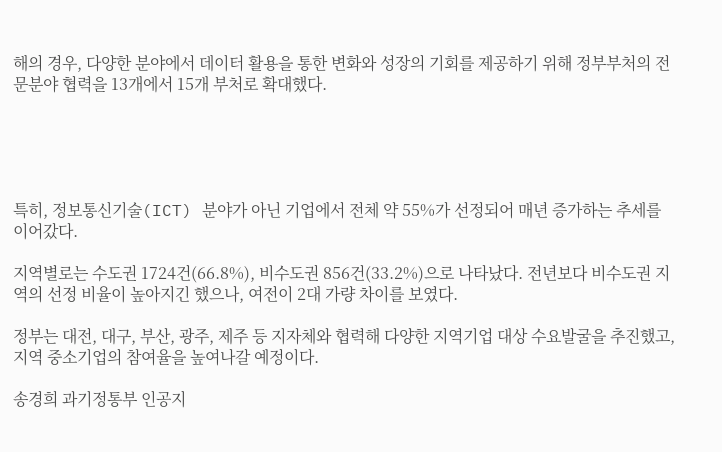해의 경우, 다양한 분야에서 데이터 활용을 통한 변화와 성장의 기회를 제공하기 위해 정부부처의 전문분야 협력을 13개에서 15개 부처로 확대했다.





특히, 정보통신기술(ICT) 분야가 아닌 기업에서 전체 약 55%가 선정되어 매년 증가하는 추세를 이어갔다.

지역별로는 수도권 1724건(66.8%), 비수도권 856건(33.2%)으로 나타났다. 전년보다 비수도권 지역의 선정 비율이 높아지긴 했으나, 여전이 2대 가량 차이를 보였다.

정부는 대전, 대구, 부산, 광주, 제주 등 지자체와 협력해 다양한 지역기업 대상 수요발굴을 추진했고, 지역 중소기업의 참여율을 높여나갈 예정이다.

송경희 과기정통부 인공지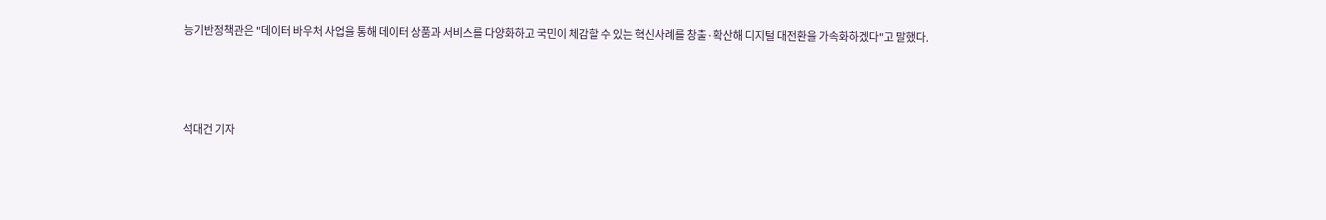능기반정책관은 "데이터 바우처 사업을 통해 데이터 상품과 서비스를 다양화하고 국민이 체감할 수 있는 혁신사례를 창출·확산해 디지털 대전환을 가속화하겠다"고 말했다.



석대건 기자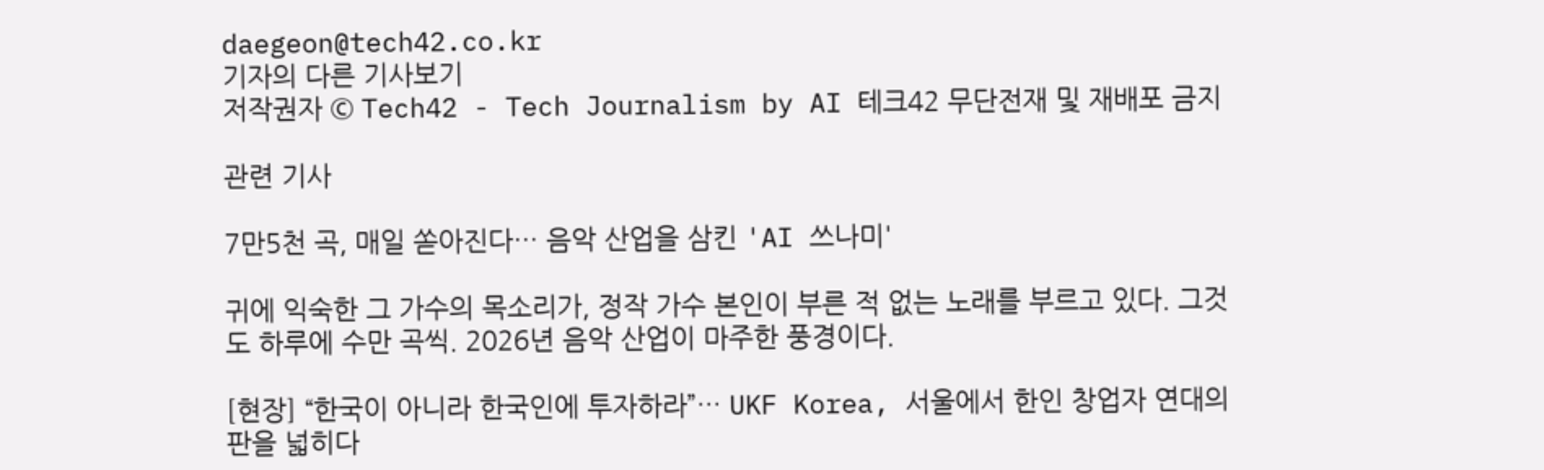daegeon@tech42.co.kr
기자의 다른 기사보기
저작권자 © Tech42 - Tech Journalism by AI 테크42 무단전재 및 재배포 금지

관련 기사

7만5천 곡, 매일 쏟아진다… 음악 산업을 삼킨 'AI 쓰나미'

귀에 익숙한 그 가수의 목소리가, 정작 가수 본인이 부른 적 없는 노래를 부르고 있다. 그것도 하루에 수만 곡씩. 2026년 음악 산업이 마주한 풍경이다.

[현장] “한국이 아니라 한국인에 투자하라”… UKF Korea, 서울에서 한인 창업자 연대의 판을 넓히다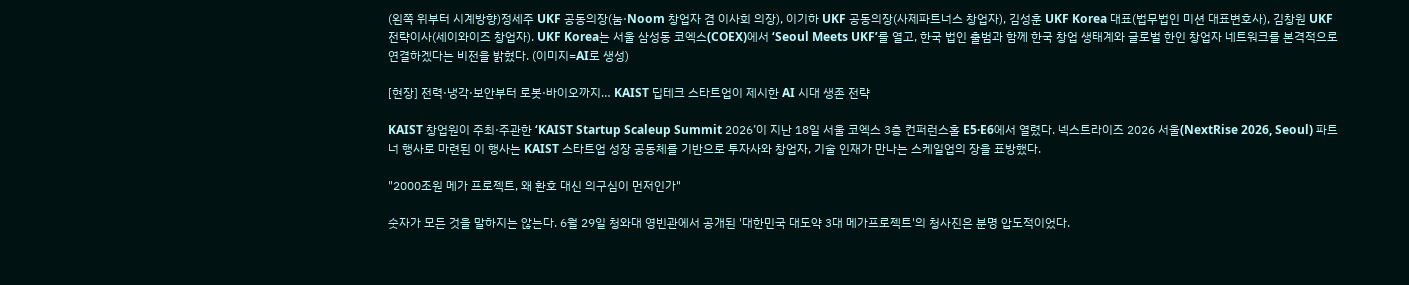(왼쪽 위부터 시계방향)정세주 UKF 공동의장(눔·Noom 창업자 겸 이사회 의장), 이기하 UKF 공동의장(사제파트너스 창업자), 김성훈 UKF Korea 대표(법무법인 미션 대표변호사), 김창원 UKF 전략이사(세이와이즈 창업자). UKF Korea는 서울 삼성동 코엑스(COEX)에서 ‘Seoul Meets UKF’를 열고, 한국 법인 출범과 함께 한국 창업 생태계와 글로벌 한인 창업자 네트워크를 본격적으로 연결하겠다는 비전을 밝혔다. (이미지=AI로 생성)

[현장] 전력·냉각·보안부터 로봇·바이오까지… KAIST 딥테크 스타트업이 제시한 AI 시대 생존 전략

KAIST 창업원이 주최·주관한 ‘KAIST Startup Scaleup Summit 2026’이 지난 18일 서울 코엑스 3층 컨퍼런스홀 E5·E6에서 열렸다. 넥스트라이즈 2026 서울(NextRise 2026, Seoul) 파트너 행사로 마련된 이 행사는 KAIST 스타트업 성장 공동체를 기반으로 투자사와 창업자, 기술 인재가 만나는 스케일업의 장을 표방했다.

"2000조원 메가 프로젝트, 왜 환호 대신 의구심이 먼저인가"

숫자가 모든 것을 말하지는 않는다. 6월 29일 청와대 영빈관에서 공개된 '대한민국 대도약 3대 메가프로젝트'의 청사진은 분명 압도적이었다.